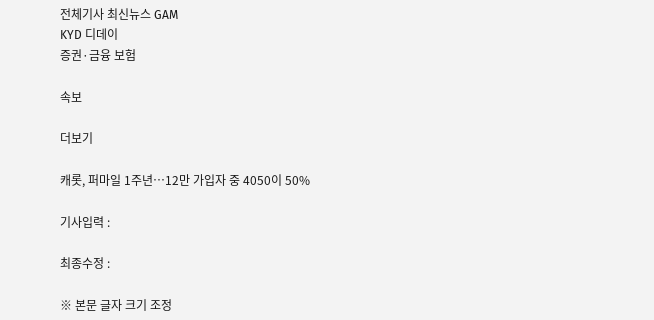전체기사 최신뉴스 GAM
KYD 디데이
증권·금융 보험

속보

더보기

캐롯, 퍼마일 1주년…12만 가입자 중 4050이 50%

기사입력 :

최종수정 :

※ 본문 글자 크기 조정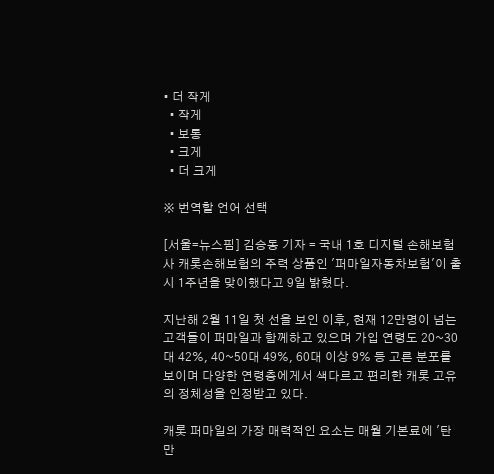• 더 작게
  • 작게
  • 보통
  • 크게
  • 더 크게

※ 번역할 언어 선택

[서울=뉴스핌] 김승동 기자 = 국내 1호 디지털 손해보험사 캐롯손해보험의 주력 상품인 '퍼마일자동차보험'이 출시 1주년을 맞이했다고 9일 밝혔다.

지난해 2월 11일 첫 선을 보인 이후, 현재 12만명이 넘는 고객들이 퍼마일과 함께하고 있으며 가입 연령도 20~30대 42%, 40~50대 49%, 60대 이상 9% 등 고른 분포를 보이며 다양한 연령층에게서 색다르고 편리한 캐롯 고유의 정체성을 인정받고 있다.

캐롯 퍼마일의 가장 매력적인 요소는 매월 기본료에 '탄 만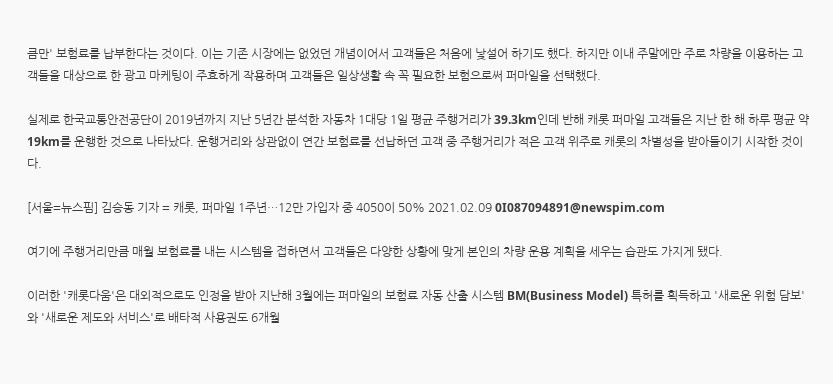큼만' 보험료를 납부한다는 것이다. 이는 기존 시장에는 없었던 개념이어서 고객들은 처음에 낯설어 하기도 했다. 하지만 이내 주말에만 주로 차량을 이용하는 고객들을 대상으로 한 광고 마케팅이 주효하게 작용하며 고객들은 일상생활 속 꼭 필요한 보험으로써 퍼마일을 선택했다.

실제로 한국교통안전공단이 2019년까지 지난 5년간 분석한 자동차 1대당 1일 평균 주행거리가 39.3km인데 반해 캐롯 퍼마일 고객들은 지난 한 해 하루 평균 약 19km를 운행한 것으로 나타났다. 운행거리와 상관없이 연간 보험료를 선납하던 고객 중 주행거리가 적은 고객 위주로 캐롯의 차별성을 받아들이기 시작한 것이다.

[서울=뉴스핌] 김승동 기자 = 캐롯, 퍼마일 1주년…12만 가입자 중 4050이 50% 2021.02.09 0I087094891@newspim.com

여기에 주행거리만큼 매월 보험료를 내는 시스템을 접하면서 고객들은 다양한 상황에 맞게 본인의 차량 운용 계획을 세우는 습관도 가지게 됐다.

이러한 '캐롯다움'은 대외적으로도 인정을 받아 지난해 3월에는 퍼마일의 보험료 자동 산출 시스템 BM(Business Model) 특허를 획득하고 '새로운 위험 담보'와 '새로운 제도와 서비스'로 배타적 사용권도 6개월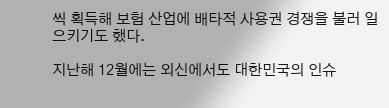씩 획득해 보험 산업에 배타적 사용권 경쟁을 불러 일으키기도 했다.

지난해 12월에는 외신에서도 대한민국의 인슈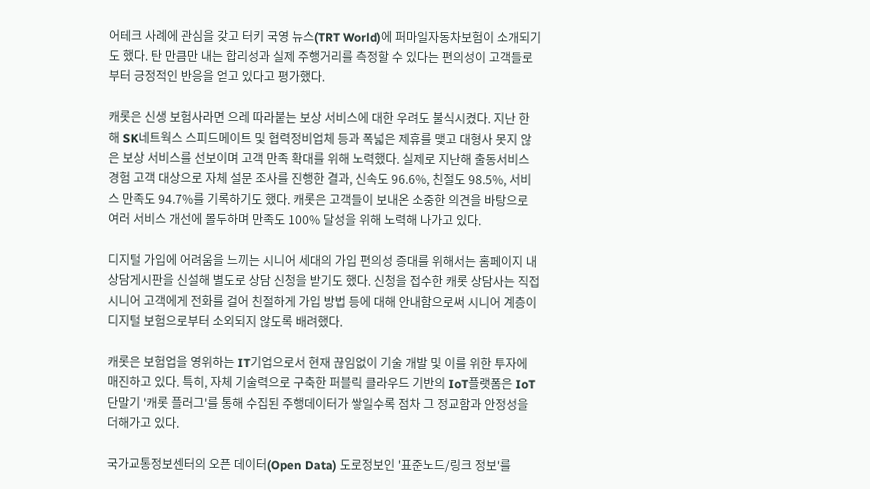어테크 사례에 관심을 갖고 터키 국영 뉴스(TRT World)에 퍼마일자동차보험이 소개되기도 했다. 탄 만큼만 내는 합리성과 실제 주행거리를 측정할 수 있다는 편의성이 고객들로부터 긍정적인 반응을 얻고 있다고 평가했다.

캐롯은 신생 보험사라면 으레 따라붙는 보상 서비스에 대한 우려도 불식시켰다. 지난 한 해 SK네트웍스 스피드메이트 및 협력정비업체 등과 폭넓은 제휴를 맺고 대형사 못지 않은 보상 서비스를 선보이며 고객 만족 확대를 위해 노력했다. 실제로 지난해 출동서비스 경험 고객 대상으로 자체 설문 조사를 진행한 결과, 신속도 96.6%, 친절도 98.5%, 서비스 만족도 94.7%를 기록하기도 했다. 캐롯은 고객들이 보내온 소중한 의견을 바탕으로 여러 서비스 개선에 몰두하며 만족도 100% 달성을 위해 노력해 나가고 있다.

디지털 가입에 어려움을 느끼는 시니어 세대의 가입 편의성 증대를 위해서는 홈페이지 내 상담게시판을 신설해 별도로 상담 신청을 받기도 했다. 신청을 접수한 캐롯 상담사는 직접 시니어 고객에게 전화를 걸어 친절하게 가입 방법 등에 대해 안내함으로써 시니어 계층이 디지털 보험으로부터 소외되지 않도록 배려했다.

캐롯은 보험업을 영위하는 IT기업으로서 현재 끊임없이 기술 개발 및 이를 위한 투자에 매진하고 있다. 특히, 자체 기술력으로 구축한 퍼블릭 클라우드 기반의 IoT플랫폼은 IoT 단말기 '캐롯 플러그'를 통해 수집된 주행데이터가 쌓일수록 점차 그 정교함과 안정성을 더해가고 있다.

국가교통정보센터의 오픈 데이터(Open Data) 도로정보인 '표준노드/링크 정보'를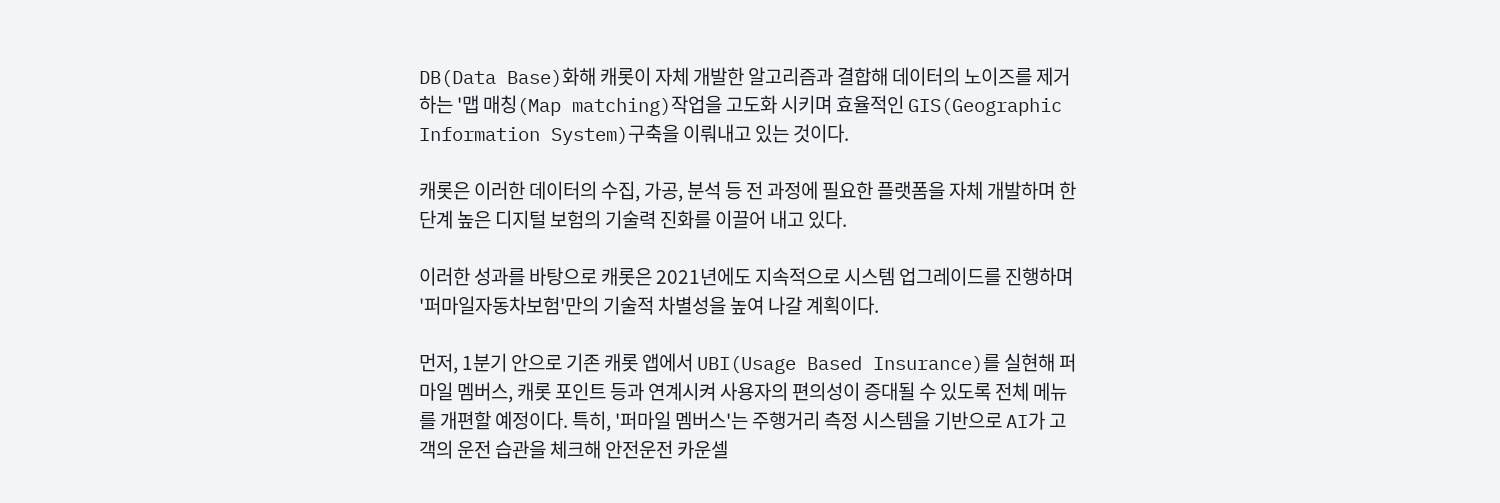DB(Data Base)화해 캐롯이 자체 개발한 알고리즘과 결합해 데이터의 노이즈를 제거하는 '맵 매칭(Map matching)작업을 고도화 시키며 효율적인 GIS(Geographic Information System)구축을 이뤄내고 있는 것이다.

캐롯은 이러한 데이터의 수집, 가공, 분석 등 전 과정에 필요한 플랫폼을 자체 개발하며 한 단계 높은 디지털 보험의 기술력 진화를 이끌어 내고 있다.

이러한 성과를 바탕으로 캐롯은 2021년에도 지속적으로 시스템 업그레이드를 진행하며 '퍼마일자동차보험'만의 기술적 차별성을 높여 나갈 계획이다.

먼저, 1분기 안으로 기존 캐롯 앱에서 UBI(Usage Based Insurance)를 실현해 퍼마일 멤버스, 캐롯 포인트 등과 연계시켜 사용자의 편의성이 증대될 수 있도록 전체 메뉴를 개편할 예정이다. 특히, '퍼마일 멤버스'는 주행거리 측정 시스템을 기반으로 AI가 고객의 운전 습관을 체크해 안전운전 카운셀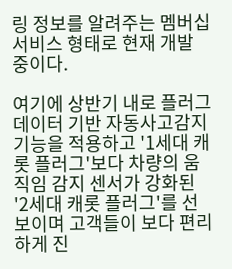링 정보를 알려주는 멤버십 서비스 형태로 현재 개발 중이다.

여기에 상반기 내로 플러그 데이터 기반 자동사고감지 기능을 적용하고 '1세대 캐롯 플러그'보다 차량의 움직임 감지 센서가 강화된 '2세대 캐롯 플러그'를 선보이며 고객들이 보다 편리하게 진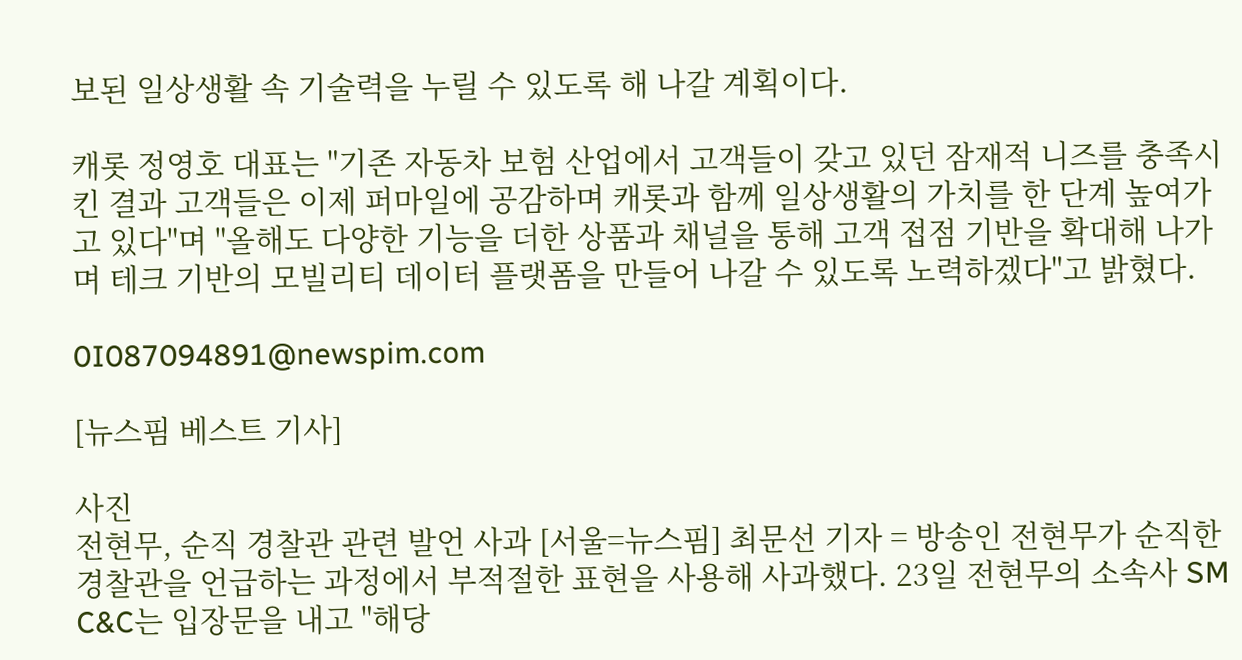보된 일상생활 속 기술력을 누릴 수 있도록 해 나갈 계획이다.

캐롯 정영호 대표는 "기존 자동차 보험 산업에서 고객들이 갖고 있던 잠재적 니즈를 충족시킨 결과 고객들은 이제 퍼마일에 공감하며 캐롯과 함께 일상생활의 가치를 한 단계 높여가고 있다"며 "올해도 다양한 기능을 더한 상품과 채널을 통해 고객 접점 기반을 확대해 나가며 테크 기반의 모빌리티 데이터 플랫폼을 만들어 나갈 수 있도록 노력하겠다"고 밝혔다.

0I087094891@newspim.com

[뉴스핌 베스트 기사]

사진
전현무, 순직 경찰관 관련 발언 사과 [서울=뉴스핌] 최문선 기자 = 방송인 전현무가 순직한 경찰관을 언급하는 과정에서 부적절한 표현을 사용해 사과했다. 23일 전현무의 소속사 SM C&C는 입장문을 내고 "해당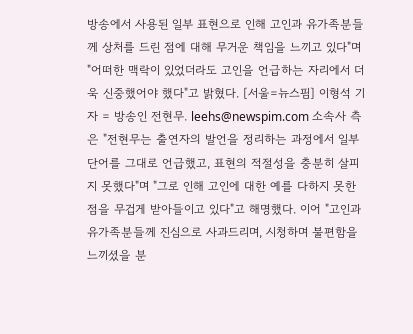방송에서 사용된 일부 표현으로 인해 고인과 유가족분들께 상처를 드린 점에 대해 무거운 책임을 느끼고 있다"며 "어떠한 맥락이 있었더라도 고인을 언급하는 자리에서 더욱 신중했어야 했다"고 밝혔다. [서울=뉴스핌] 이형석 기자 = 방송인 전현무. leehs@newspim.com 소속사 측은 "전현무는 출연자의 발언을 정리하는 과정에서 일부 단어를 그대로 언급했고, 표현의 적절성을 충분히 살피지 못했다"며 "그로 인해 고인에 대한 예를 다하지 못한 점을 무겁게 받아들이고 있다"고 해명했다. 이어 "고인과 유가족분들께 진심으로 사과드리며, 시청하며 불편함을 느끼셨을 분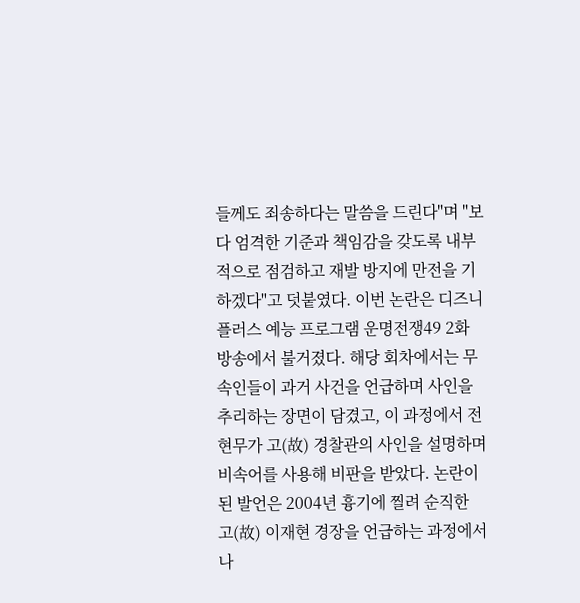들께도 죄송하다는 말씀을 드린다"며 "보다 엄격한 기준과 책임감을 갖도록 내부적으로 점검하고 재발 방지에 만전을 기하겠다"고 덧붙였다. 이번 논란은 디즈니 플러스 예능 프로그램 운명전쟁49 2화 방송에서 불거졌다. 해당 회차에서는 무속인들이 과거 사건을 언급하며 사인을 추리하는 장면이 담겼고, 이 과정에서 전현무가 고(故) 경찰관의 사인을 설명하며 비속어를 사용해 비판을 받았다. 논란이 된 발언은 2004년 흉기에 찔려 순직한 고(故) 이재현 경장을 언급하는 과정에서 나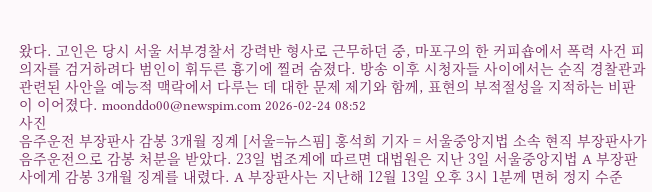왔다. 고인은 당시 서울 서부경찰서 강력반 형사로 근무하던 중, 마포구의 한 커피숍에서 폭력 사건 피의자를 검거하려다 범인이 휘두른 흉기에 찔려 숨졌다. 방송 이후 시청자들 사이에서는 순직 경찰관과 관련된 사안을 예능적 맥락에서 다루는 데 대한 문제 제기와 함께, 표현의 부적절성을 지적하는 비판이 이어졌다. moonddo00@newspim.com 2026-02-24 08:52
사진
음주운전 부장판사 감봉 3개월 징계 [서울=뉴스핌] 홍석희 기자 = 서울중앙지법 소속 현직 부장판사가 음주운전으로 감봉 처분을 받았다. 23일 법조계에 따르면 대법원은 지난 3일 서울중앙지법 A 부장판사에게 감봉 3개월 징계를 내렸다. A 부장판사는 지난해 12월 13일 오후 3시 1분께 면허 정지 수준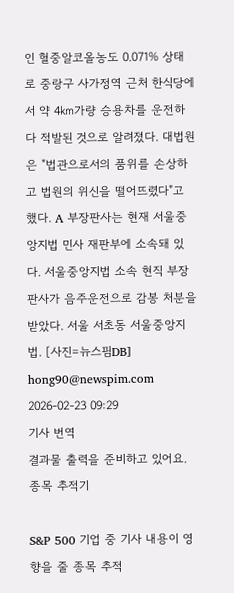인 혈중알코올농도 0.071% 상태로 중랑구 사가정역 근처 한식당에서 약 4㎞가량 승용차를 운전하다 적발된 것으로 알려졌다. 대법원은 "법관으로서의 품위를 손상하고 법원의 위신을 떨어뜨렸다"고 했다. A 부장판사는 현재 서울중앙지법 민사 재판부에 소속돼 있다. 서울중앙지법 소속 현직 부장판사가 음주운전으로 감봉 처분을 받았다. 서울 서초동 서울중앙지법. [사진=뉴스핌DB] hong90@newspim.com 2026-02-23 09:29
기사 번역
결과물 출력을 준비하고 있어요.
종목 추적기

S&P 500 기업 중 기사 내용이 영향을 줄 종목 추적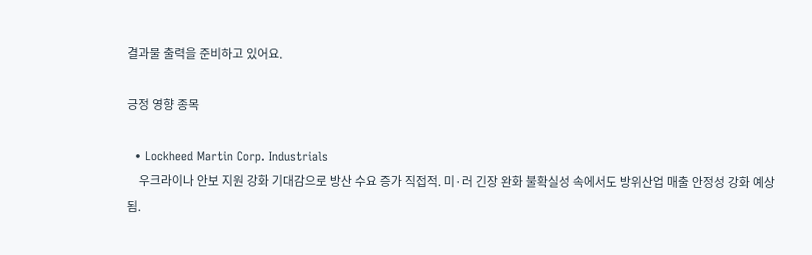결과물 출력을 준비하고 있어요.

긍정 영향 종목

  • Lockheed Martin Corp. Industrials
    우크라이나 안보 지원 강화 기대감으로 방산 수요 증가 직접적. 미·러 긴장 완화 불확실성 속에서도 방위산업 매출 안정성 강화 예상됨.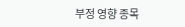부정 영향 종목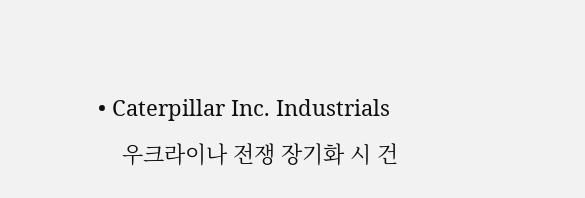• Caterpillar Inc. Industrials
    우크라이나 전쟁 장기화 시 건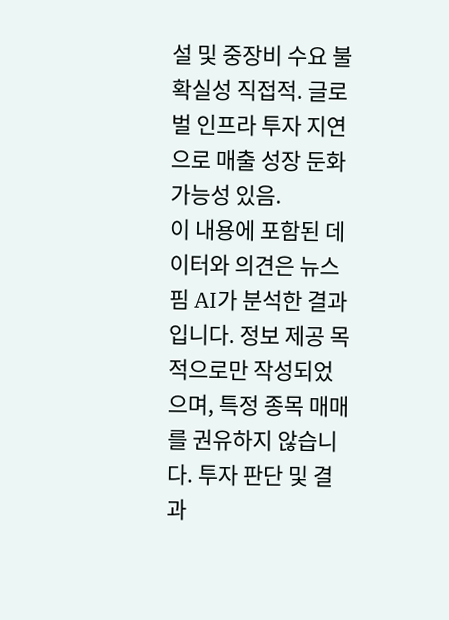설 및 중장비 수요 불확실성 직접적. 글로벌 인프라 투자 지연으로 매출 성장 둔화 가능성 있음.
이 내용에 포함된 데이터와 의견은 뉴스핌 AI가 분석한 결과입니다. 정보 제공 목적으로만 작성되었으며, 특정 종목 매매를 권유하지 않습니다. 투자 판단 및 결과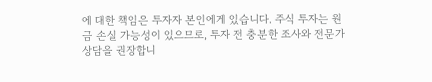에 대한 책임은 투자자 본인에게 있습니다. 주식 투자는 원금 손실 가능성이 있으므로, 투자 전 충분한 조사와 전문가 상담을 권장합니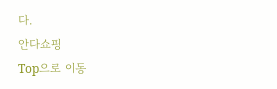다.
안다쇼핑
Top으로 이동